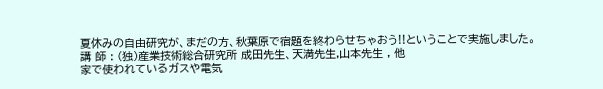夏休みの自由研究が、まだの方、秋葉原で宿題を終わらせちゃおう!!ということで実施しました。
講 師 : (独)産業技術総合研究所 成田先生、天満先生,山本先生 , 他
家で使われているガスや電気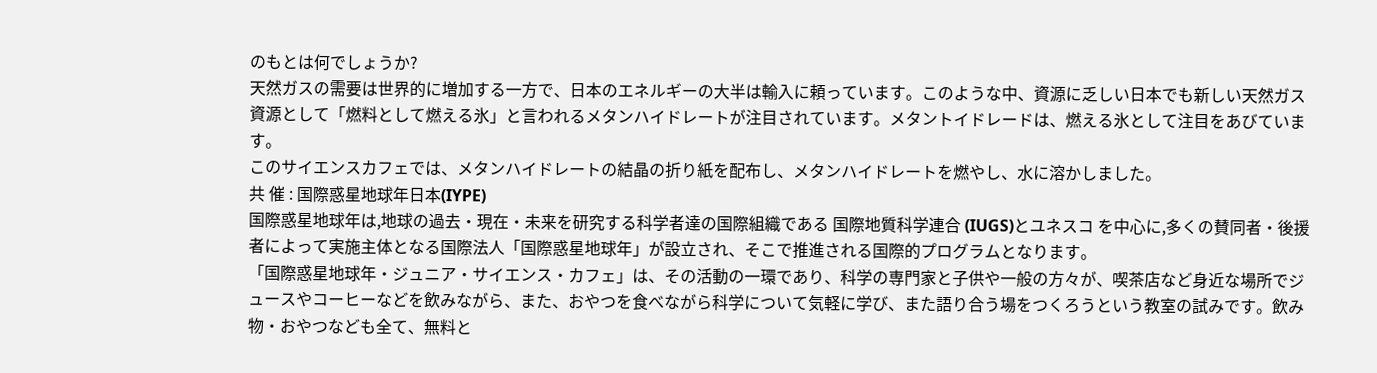のもとは何でしょうか?
天然ガスの需要は世界的に増加する一方で、日本のエネルギーの大半は輸入に頼っています。このような中、資源に乏しい日本でも新しい天然ガス資源として「燃料として燃える氷」と言われるメタンハイドレートが注目されています。メタントイドレードは、燃える氷として注目をあびています。
このサイエンスカフェでは、メタンハイドレートの結晶の折り紙を配布し、メタンハイドレートを燃やし、水に溶かしました。
共 催 : 国際惑星地球年日本(IYPE)
国際惑星地球年は,地球の過去・現在・未来を研究する科学者達の国際組織である 国際地質科学連合 (IUGS)とユネスコ を中心に,多くの賛同者・後援者によって実施主体となる国際法人「国際惑星地球年」が設立され、そこで推進される国際的プログラムとなります。
「国際惑星地球年・ジュニア・サイエンス・カフェ」は、その活動の一環であり、科学の専門家と子供や一般の方々が、喫茶店など身近な場所でジュースやコーヒーなどを飲みながら、また、おやつを食べながら科学について気軽に学び、また語り合う場をつくろうという教室の試みです。飲み物・おやつなども全て、無料と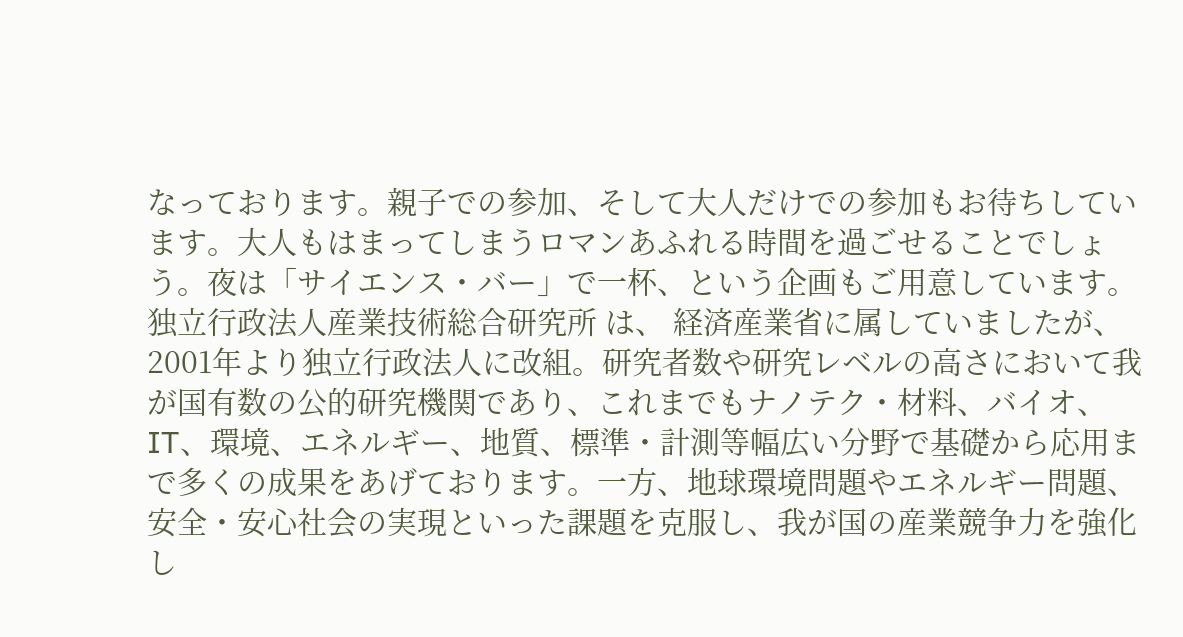なっております。親子での参加、そして大人だけでの参加もお待ちしています。大人もはまってしまうロマンあふれる時間を過ごせることでしょう。夜は「サイエンス・バー」で一杯、という企画もご用意しています。
独立行政法人産業技術総合研究所 は、 経済産業省に属していましたが、2001年より独立行政法人に改組。研究者数や研究レベルの高さにおいて我が国有数の公的研究機関であり、これまでもナノテク・材料、バイオ、IT、環境、エネルギー、地質、標準・計測等幅広い分野で基礎から応用まで多くの成果をあげております。一方、地球環境問題やエネルギー問題、安全・安心社会の実現といった課題を克服し、我が国の産業競争力を強化し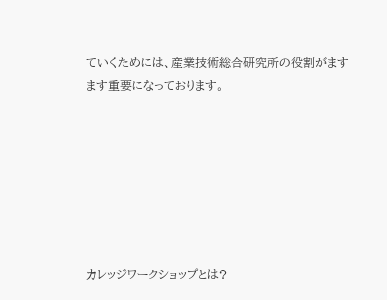ていくためには、産業技術総合研究所の役割がますます重要になっております。







カレッジワークショップとは?